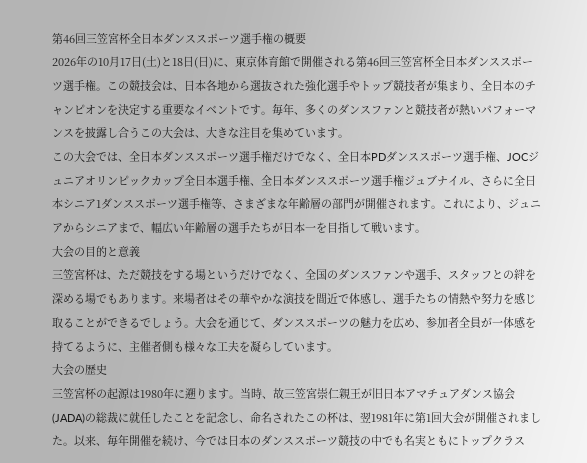第46回三笠宮杯全日本ダンススポーツ選手権の概要
2026年の10月17日(土)と18日(日)に、東京体育館で開催される第46回三笠宮杯全日本ダンススポーツ選手権。この競技会は、日本各地から選抜された強化選手やトップ競技者が集まり、全日本のチャンピオンを決定する重要なイベントです。毎年、多くのダンスファンと競技者が熱いパフォーマンスを披露し合うこの大会は、大きな注目を集めています。
この大会では、全日本ダンススポーツ選手権だけでなく、全日本PDダンススポーツ選手権、JOCジュニアオリンピックカップ全日本選手権、全日本ダンススポーツ選手権ジュブナイル、さらに全日本シニア1ダンススポーツ選手権等、さまざまな年齢層の部門が開催されます。これにより、ジュニアからシニアまで、幅広い年齢層の選手たちが日本一を目指して戦います。
大会の目的と意義
三笠宮杯は、ただ競技をする場というだけでなく、全国のダンスファンや選手、スタッフとの絆を深める場でもあります。来場者はその華やかな演技を間近で体感し、選手たちの情熱や努力を感じ取ることができるでしょう。大会を通じて、ダンススポーツの魅力を広め、参加者全員が一体感を持てるように、主催者側も様々な工夫を凝らしています。
大会の歴史
三笠宮杯の起源は1980年に遡ります。当時、故三笠宮崇仁親王が旧日本アマチュアダンス協会(JADA)の総裁に就任したことを記念し、命名されたこの杯は、翌1981年に第1回大会が開催されました。以来、毎年開催を続け、今では日本のダンススポーツ競技の中でも名実ともにトップクラス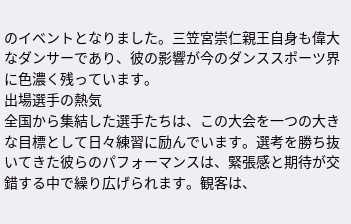のイベントとなりました。三笠宮崇仁親王自身も偉大なダンサーであり、彼の影響が今のダンススポーツ界に色濃く残っています。
出場選手の熱気
全国から集結した選手たちは、この大会を一つの大きな目標として日々練習に励んでいます。選考を勝ち抜いてきた彼らのパフォーマンスは、緊張感と期待が交錯する中で繰り広げられます。観客は、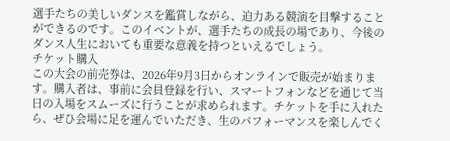選手たちの美しいダンスを鑑賞しながら、迫力ある競演を目撃することができるのです。このイベントが、選手たちの成長の場であり、今後のダンス人生においても重要な意義を持つといえるでしょう。
チケット購入
この大会の前売券は、2026年9月3日からオンラインで販売が始まります。購入者は、事前に会員登録を行い、スマートフォンなどを通じて当日の入場をスムーズに行うことが求められます。チケットを手に入れたら、ぜひ会場に足を運んでいただき、生のパフォーマンスを楽しんでく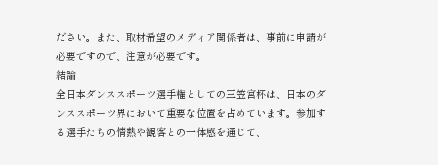ださい。また、取材希望のメディア関係者は、事前に申請が必要ですので、注意が必要です。
結論
全日本ダンススポーツ選手権としての三笠宮杯は、日本のダンススポーツ界において重要な位置を占めています。参加する選手たちの情熱や観客との一体感を通じて、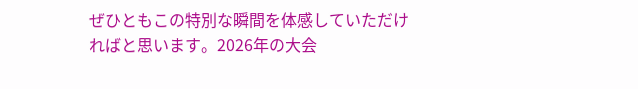ぜひともこの特別な瞬間を体感していただければと思います。2026年の大会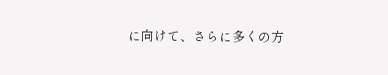に向けて、さらに多くの方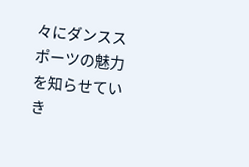々にダンススポーツの魅力を知らせていき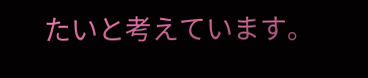たいと考えています。